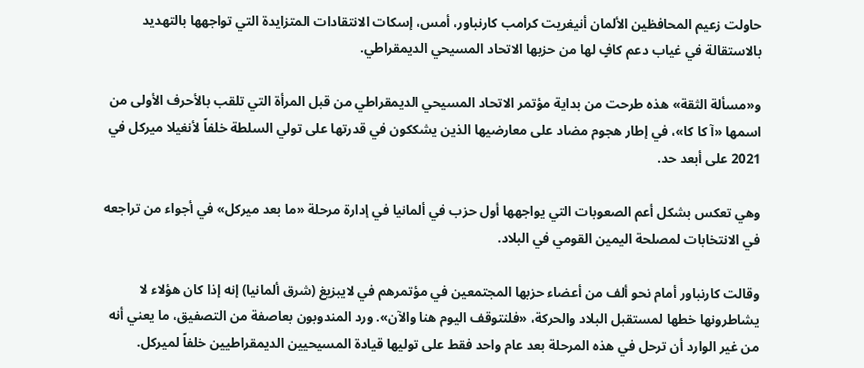حاولت زعيم المحافظين الألمان أنيغريت كرامب كارنباور، أمس، إسكات الانتقادات المتزايدة التي تواجهها بالتهديد بالاستقالة في غياب دعم كافٍ لها من حزبها الاتحاد المسيحي الديمقراطي.

و«مسألة الثقة» هذه طرحت من بداية مؤتمر الاتحاد المسيحي الديمقراطي من قبل المرأة التي تلقب بالأحرف الأولى من اسمها «آ كا كا»، في إطار هجوم مضاد على معارضيها الذين يشككون في قدرتها على تولي السلطة خلفاً لأنغيلا ميركل في 2021 على أبعد حد.

وهي تعكس بشكل أعم الصعوبات التي يواجهها أول حزب في ألمانيا في إدارة مرحلة «ما بعد ميركل» في أجواء من تراجعه في الانتخابات لمصلحة اليمين القومي في البلاد.

وقالت كارنباور أمام نحو ألف من أعضاء حزبها المجتمعين في مؤتمرهم في لايبزيغ (شرق ألمانيا) إنه إذا كان هؤلاء لا يشاطرونها خطها لمستقبل البلاد والحركة، «فلنتوقف اليوم هنا والآن». ورد المندوبون بعاصفة من التصفيق، ما يعني أنه من غير الوارد أن ترحل في هذه المرحلة بعد عام واحد فقط على توليها قيادة المسيحيين الديمقراطيين خلفاً لميركل.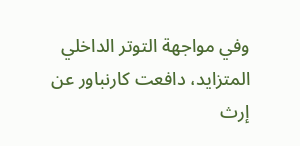وفي مواجهة التوتر الداخلي المتزايد، دافعت كارنباور عن إرث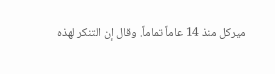ميركل منذ 14 عاماً تماماً. وقال إن التنكر لهذه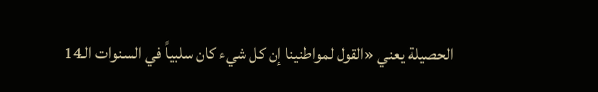الحصيلة يعني «القول لمواطنينا إن كل شيء كان سلبياً في السنوات الـ14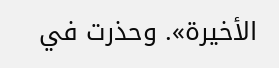الأخيرة». وحذرت في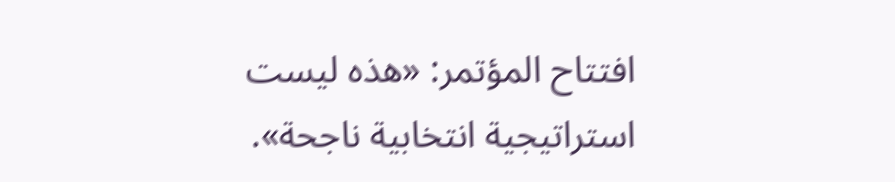افتتاح المؤتمر: «هذه ليست استراتيجية انتخابية ناجحة».